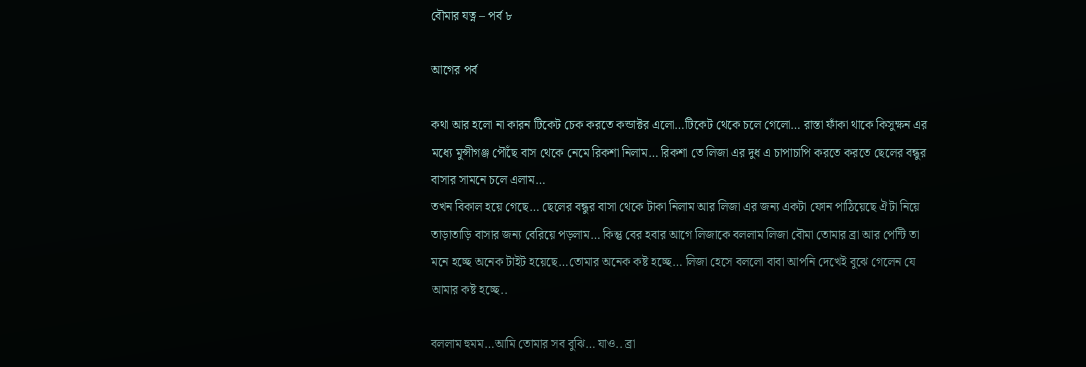বৌমার যত্ন – পর্ব ৮

আগের পর্ব

কথা আর হলো না কারন টিকেট চেক করতে কন্ডাক্টর এলো…টিকেট থেকে চলে গেলো… রাস্তা ফাঁকা থাকে কিসুক্ষন এর মধ্যে মুন্সীগঞ্জ পৌঁছে বাস থেকে নেমে রিকশা নিলাম… রিকশা তে লিজা এর দুধ এ চাপাচাপি করতে করতে ছেলের বন্ধুর বাসার সামনে চলে এলাম…
তখন বিকাল হয়ে গেছে… ছেলের বন্ধুর বাসা থেকে টাকা নিলাম আর লিজা এর জন্য একটা ফোন পাঠিয়েছে ঐটা নিয়ে তাড়াতাড়ি বাসার জন্য বেরিয়ে পড়লাম… কিন্তু বের হবার আগে লিজাকে বললাম লিজা বৌমা তোমার ব্রা আর পেন্টি তা মনে হচ্ছে অনেক টাইট হয়েছে…তোমার অনেক কষ্ট হচ্ছে… লিজা হেসে বললো বাবা আপনি দেখেই বুঝে গেলেন যে আমার কষ্ট হচ্ছে..

বললাম হুমম…আমি তোমার সব বুঝি… যাও.. ব্রা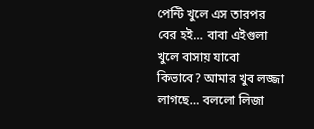পেন্টি খুলে এস তারপর বের হই… বাবা এইগুলা খুলে বাসায় যাবো কিভাবে? আমার খুব লজ্জা লাগছে… বললো লিজা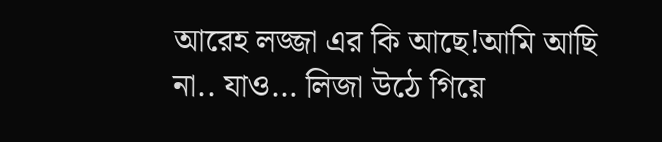আরেহ লজ্জা এর কি আছে!আমি আছি না.. যাও… লিজা উঠে গিয়ে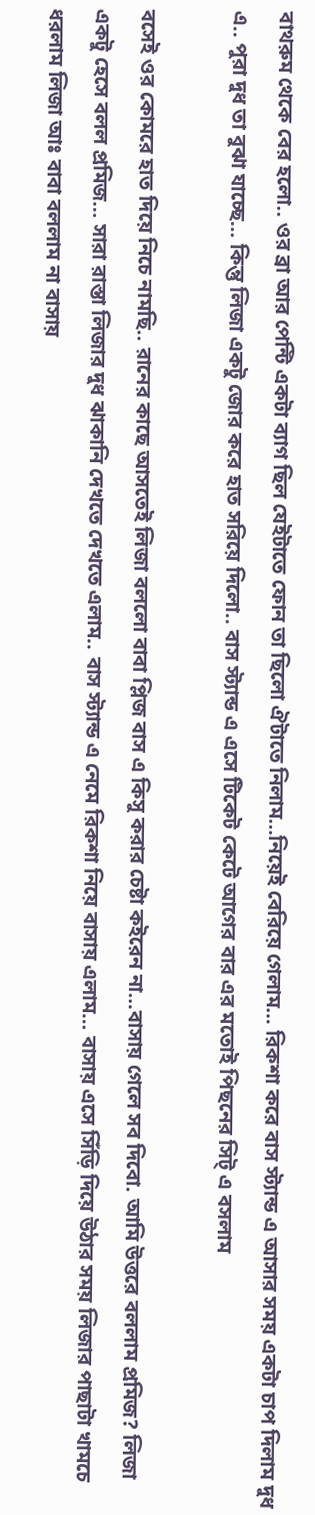বাথরুম থেকে বের হলো.. ওর ব্রা আর পেন্টি একটা ব্যাগ ছিল যেইটাতে ফোন তা ছিলো ঐটাতে নিলাম…নিয়েই বেরিয়ে গেলাম… রিকশা করে বাস স্ট্যান্ড এ আসার সময় একটা চাপ দিলাম দুধ এ.. পুরা দুধ তা বুঝা যাচ্ছে… কিন্তু লিজা একটু জোর করে হাত সরিয়ে দিলো.. বাস স্ট্যান্ড এ এসে টিকেট কেটে আগের বার এর মতোই পিছনের সিট্ এ বসলাম

বসেই ওর কোমরে হাত দিয়ে নিচে নামছি.. রানের কাছে আসতেই লিজা বললো বাবা প্লিজ বাস এ কিসু করার চেষ্টা কইরেন না…বাসায় গেলে সব দিবো. আমি উত্তরে বললাম প্রমিজ? লিজা একটু হেসে বলল প্রমিজ… সারা রাস্তা লিজার দুধ ঝাকানি দেখতে দেখতে এলাম.. বাস স্ট্যান্ড এ নেমে রিকশা নিয়ে বাসায় এলাম… বাসায় এসে সিঁড়ি দিয়ে উঠার সময় লিজার পাছাটা খামচে ধরলাম লিজা আঃ বাবা বললাম না বাসায়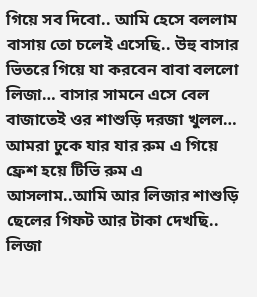গিয়ে সব দিবো.. আমি হেসে বললাম বাসায় তো চলেই এসেছি.. উহু বাসার ভিতরে গিয়ে যা করবেন বাবা বললো লিজা… বাসার সামনে এসে বেল বাজাতেই ওর শাশুড়ি দরজা খুলল… আমরা ঢুকে যার যার রুম এ গিয়ে ফ্রেশ হয়ে টিভি রুম এ আসলাম..আমি আর লিজার শাশুড়ি ছেলের গিফট আর টাকা দেখছি.. লিজা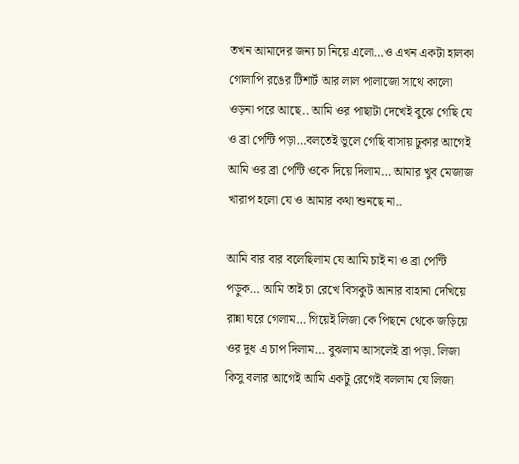তখন আমাদের জন্য চা নিয়ে এলো…ও এখন একটা হালকা গোলাপি রঙের টিশার্ট আর লাল পালাজো সাথে কালো ওড়না পরে আছে.. আমি ওর পাছাটা দেখেই বুঝে গেছি যে ও ব্রা পেন্টি পড়া…বলতেই ভুলে গেছি বাসায় ঢুকার আগেই আমি ওর ব্রা পেন্টি ওকে দিয়ে দিলাম… আমার খুব মেজাজ খারাপ হলো যে ও আমার কথা শুনছে না..

আমি বার বার বলেছিলাম যে আমি চাই না ও ব্রা পেন্টি পড়ুক… আমি তাই চা রেখে বিসকুট আনার বাহানা দেখিয়ে রান্না ঘরে গেলাম… গিয়েই লিজা কে পিছনে থেকে জড়িয়ে ওর দুধ এ চাপ দিলাম… বুঝলাম আসলেই ব্রা পড়া. লিজা কিসু বলার আগেই আমি একটু রেগেই বললাম যে লিজা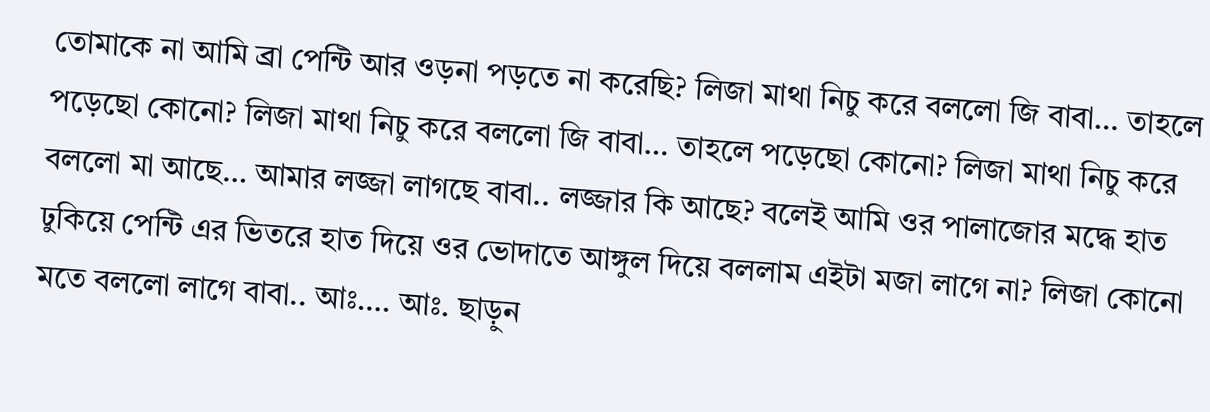তোমাকে না আমি ব্রা পেন্টি আর ওড়না পড়তে না করেছি? লিজা মাথা নিচু করে বললো জি বাবা… তাহলে পড়েছো কোনো? লিজা মাথা নিচু করে বললো জি বাবা… তাহলে পড়েছো কোনো? লিজা মাথা নিচু করে বললো মা আছে… আমার লজ্জা লাগছে বাবা.. লজ্জার কি আছে? বলেই আমি ওর পালাজোর মদ্ধে হাত ঢুকিয়ে পেন্টি এর ভিতরে হাত দিয়ে ওর ভোদাতে আঙ্গুল দিয়ে বললাম এইটা মজা লাগে না? লিজা কোনো মতে বললো লাগে বাবা.. আঃ…. আঃ. ছাড়ুন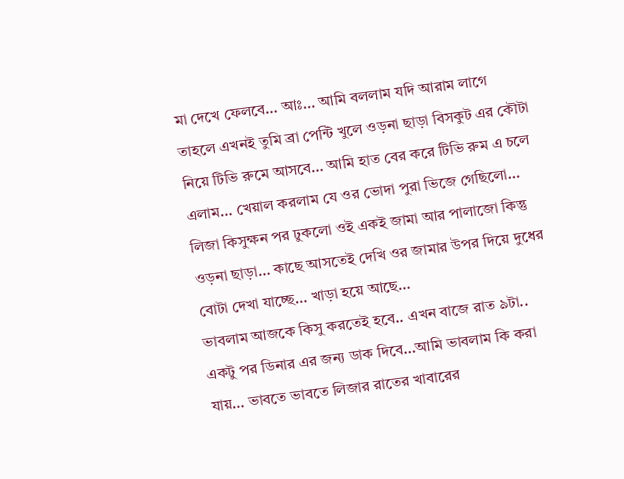মা দেখে ফেলবে… আঃ… আমি বললাম যদি আরাম লাগে তাহলে এখনই তুমি ব্রা পেন্টি খুলে ওড়না ছাড়া বিসকুট এর কৌটা নিয়ে টিভি রুমে আসবে… আমি হাত বের করে টিভি রুম এ চলে এলাম… খেয়াল করলাম যে ওর ভোদা পুরা ভিজে গেছিলো… লিজা কিসুক্ষন পর ঢুকলো ওই একই জামা আর পালাজো কিন্তু ওড়না ছাড়া… কাছে আসতেই দেখি ওর জামার উপর দিয়ে দুধের বোটা দেখা যাচ্ছে… খাড়া হয়ে আছে…
ভাবলাম আজকে কিসু করতেই হবে.. এখন বাজে রাত ৯টা.. একটু পর ডিনার এর জন্য ডাক দিবে…আমি ভাবলাম কি করা যায়… ভাবতে ভাবতে লিজার রাতের খাবারের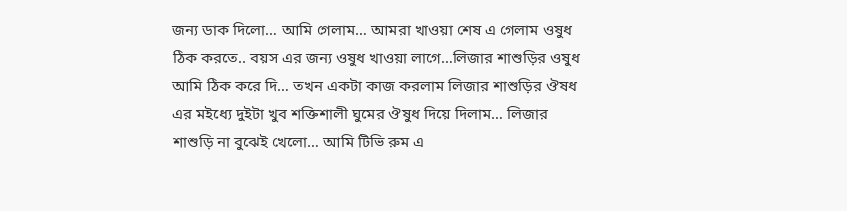জন্য ডাক দিলো… আমি গেলাম… আমরা খাওয়া শেষ এ গেলাম ওষুধ ঠিক করতে.. বয়স এর জন্য ওষুধ খাওয়া লাগে…লিজার শাশুড়ির ওষুধ আমি ঠিক করে দি… তখন একটা কাজ করলাম লিজার শাশুড়ির ঔষধ এর মইধ্যে দুইটা খুব শক্তিশালী ঘুমের ঔষুধ দিয়ে দিলাম… লিজার শাশুড়ি না বুঝেই খেলো… আমি টিভি রুম এ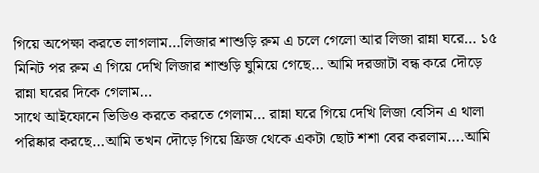গিয়ে অপেক্ষা করতে লাগলাম…লিজার শাশুড়ি রুম এ চলে গেলো আর লিজা রান্না ঘরে… ১৫ মিনিট পর রুম এ গিয়ে দেখি লিজার শাশুড়ি ঘুমিয়ে গেছে… আমি দরজাটা বন্ধ করে দৌড়ে রান্না ঘরের দিকে গেলাম…
সাথে আইফোনে ভিডিও করতে করতে গেলাম… রান্না ঘরে গিয়ে দেখি লিজা বেসিন এ থালা পরিষ্কার করছে…আমি তখন দৌড়ে গিয়ে ফ্রিজ থেকে একটা ছোট শশা বের করলাম….আমি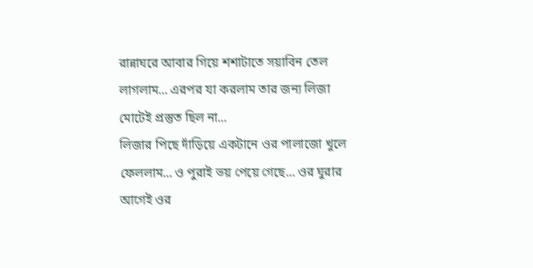রান্নাঘরে আবার গিয়ে শশাটাতে সয়াবিন তেল লাগলাম… এরপর যা করলাম তার জন্য লিজা মোটেই প্রস্তুত ছিল না…
লিজার পিছে দাঁড়িয়ে একটানে ওর পালাজো খুলে ফেললাম… ও পুরাই ভয় পেয়ে গেছে… ওর ঘুরার আগেই ওর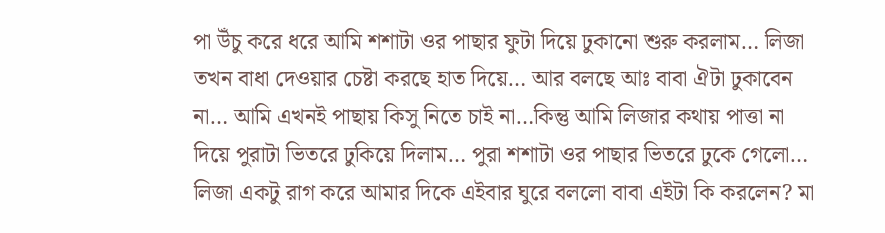পা উঁচু করে ধরে আমি শশাটা ওর পাছার ফুটা দিয়ে ঢুকানো শুরু করলাম… লিজা তখন বাধা দেওয়ার চেষ্টা করছে হাত দিয়ে… আর বলছে আঃ বাবা ঐটা ঢুকাবেন না… আমি এখনই পাছায় কিসু নিতে চাই না…কিন্তু আমি লিজার কথায় পাত্তা না দিয়ে পুরাটা ভিতরে ঢুকিয়ে দিলাম… পুরা শশাটা ওর পাছার ভিতরে ঢুকে গেলো… লিজা একটু রাগ করে আমার দিকে এইবার ঘুরে বললো বাবা এইটা কি করলেন? মা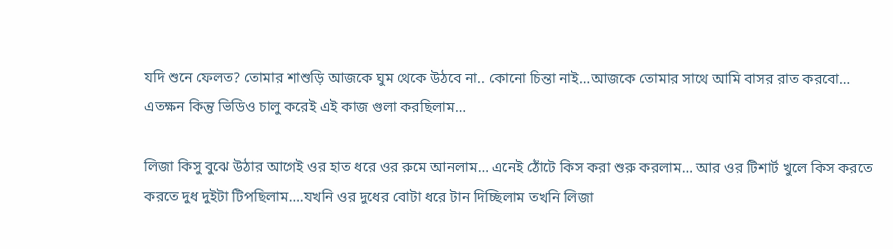যদি শুনে ফেলত? তোমার শাশুড়ি আজকে ঘুম থেকে উঠবে না.. কোনো চিন্তা নাই…আজকে তোমার সাথে আমি বাসর রাত করবো…
এতক্ষন কিন্তু ভিডিও চালু করেই এই কাজ গুলা করছিলাম…

লিজা কিসু বুঝে উঠার আগেই ওর হাত ধরে ওর রুমে আনলাম… এনেই ঠোঁটে কিস করা শুরু করলাম… আর ওর টিশার্ট খুলে কিস করতে করতে দুধ দুইটা টিপছিলাম….যখনি ওর দুধের বোটা ধরে টান দিচ্ছিলাম তখনি লিজা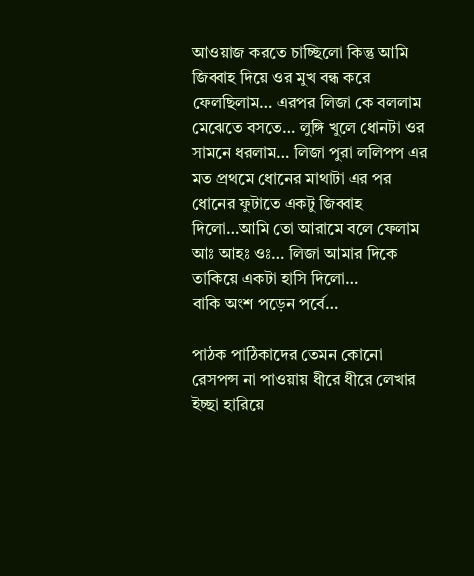আওয়াজ করতে চাচ্ছিলো কিন্তু আমি জিব্বাহ দিয়ে ওর মুখ বন্ধ করে ফেলছিলাম… এরপর লিজা কে বললাম মেঝেতে বসতে… লুঙ্গি খুলে ধোনটা ওর সামনে ধরলাম… লিজা পুরা ললিপপ এর মত প্রথমে ধোনের মাথাটা এর পর ধোনের ফুটাতে একটু জিব্বাহ দিলো…আমি তো আরামে বলে ফেলাম আঃ আহঃ ওঃ… লিজা আমার দিকে তাকিয়ে একটা হাসি দিলো…
বাকি অংশ পড়েন পর্বে…

পাঠক পাঠিকাদের তেমন কোনো রেসপন্স না পাওয়ায় ধীরে ধীরে লেখার ইচ্ছা হারিয়ে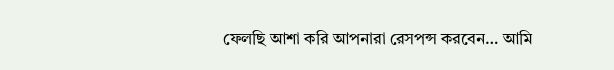ফেলছি আশা করি আপনারা রেসপন্স করবেন… আমি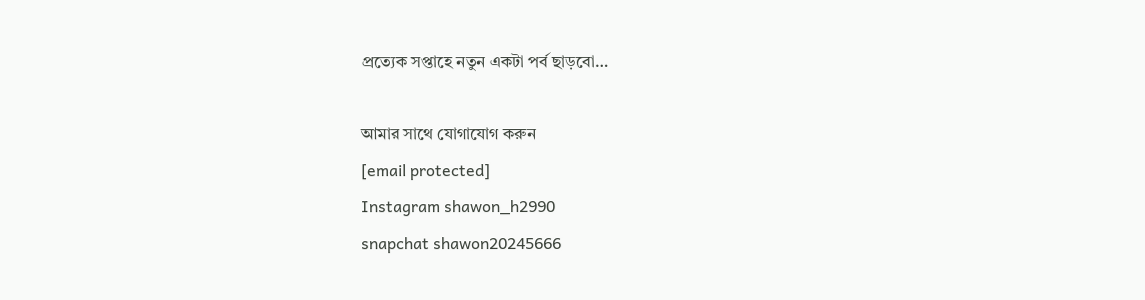প্রত্যেক সপ্তাহে নতুন একটা পর্ব ছাড়বো…

আমার সাথে যোগাযোগ করুন
[email protected]
Instagram shawon_h2990
snapchat shawon20245666